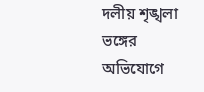দলীয় শৃঙ্খলা ভঙ্গের অভিযোগে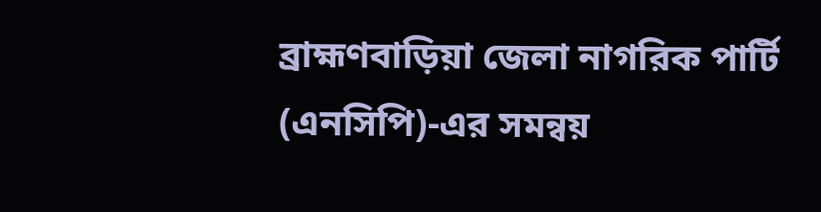ব্রাহ্মণবাড়িয়া জেলা নাগরিক পার্টি (এনসিপি)-এর সমন্বয়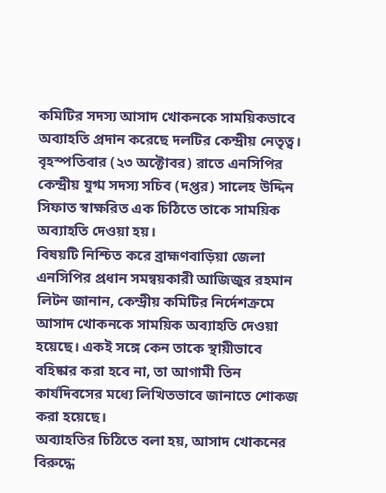কমিটির সদস্য আসাদ খোকনকে সাময়িকভাবে অব্যাহতি প্রদান করেছে দলটির কেন্দ্রীয় নেতৃত্ব।
বৃহস্পতিবার (২৩ অক্টোবর) রাতে এনসিপির কেন্দ্রীয় যুগ্ম সদস্য সচিব (দপ্তর) সালেহ উদ্দিন সিফাত স্বাক্ষরিত এক চিঠিতে তাকে সাময়িক অব্যাহতি দেওয়া হয়।
বিষয়টি নিশ্চিত করে ব্রাহ্মণবাড়িয়া জেলা এনসিপির প্রধান সমন্বয়কারী আজিজুর রহমান লিটন জানান, কেন্দ্রীয় কমিটির নির্দেশক্রমে আসাদ খোকনকে সাময়িক অব্যাহতি দেওয়া হয়েছে। একই সঙ্গে কেন তাকে স্থায়ীভাবে বহিষ্কার করা হবে না, তা আগামী তিন কার্যদিবসের মধ্যে লিখিতভাবে জানাতে শোকজ করা হয়েছে।
অব্যাহতির চিঠিতে বলা হয়, আসাদ খোকনের বিরুদ্ধে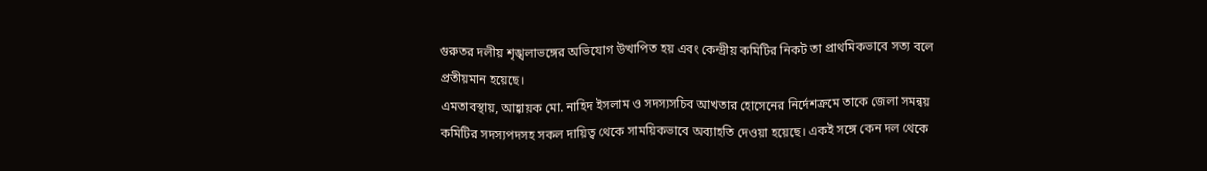গুরুতর দলীয় শৃঙ্খলাভঙ্গের অভিযোগ উত্থাপিত হয় এবং কেন্দ্রীয় কমিটির নিকট তা প্রাথমিকভাবে সত্য বলে প্রতীয়মান হয়েছে।
এমতাবস্থায়, আহ্বায়ক মো. নাহিদ ইসলাম ও সদস্যসচিব আখতার হোসেনের নির্দেশক্রমে তাকে জেলা সমন্বয় কমিটির সদস্যপদসহ সকল দায়িত্ব থেকে সাময়িকভাবে অব্যাহতি দেওয়া হয়েছে। একই সঙ্গে কেন দল থেকে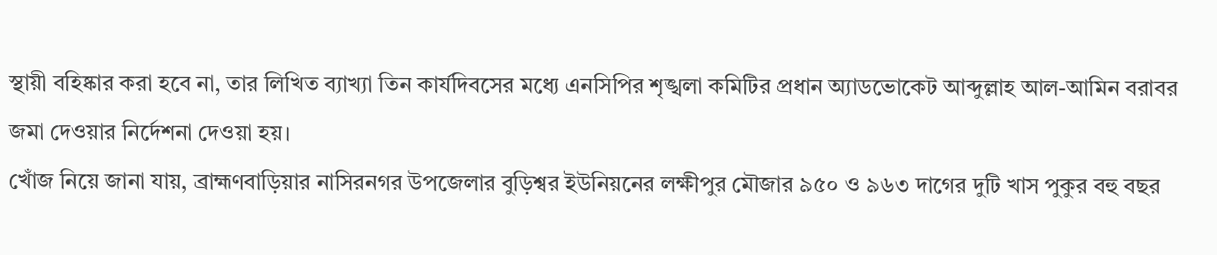স্থায়ী বহিষ্কার করা হবে না, তার লিখিত ব্যাখ্যা তিন কার্যদিবসের মধ্যে এনসিপির শৃঙ্খলা কমিটির প্রধান অ্যাডভোকেট আব্দুল্লাহ আল-আমিন বরাবর জমা দেওয়ার নির্দেশনা দেওয়া হয়।
খোঁজ নিয়ে জানা যায়, ব্রাহ্মণবাড়িয়ার নাসিরনগর উপজেলার বুড়িশ্বর ইউনিয়নের লক্ষীপুর মৌজার ৯৫০ ও ৯৬৩ দাগের দুটি খাস পুকুর বহু বছর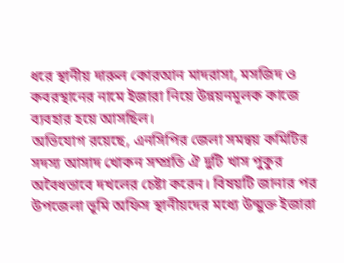ধরে স্থানীয় দারুল কোরআন মাদরাসা, মসজিদ ও কবরস্থানের নামে ইজারা নিয়ে উন্নয়নমূলক কাজে ব্যবহার হয়ে আসছিল।
অভিযোগ রয়েছে, এনসিপির জেলা সমন্বয় কমিটির সদস্য আসাদ খোকন সম্প্রতি ঐ দুটি খাস পুকুর অবৈধভাবে দখলের চেষ্টা করেন। বিষয়টি জানার পর উপজেলা ভূমি অফিস স্থানীয়দের মধ্যে উন্মুক্ত ইজারা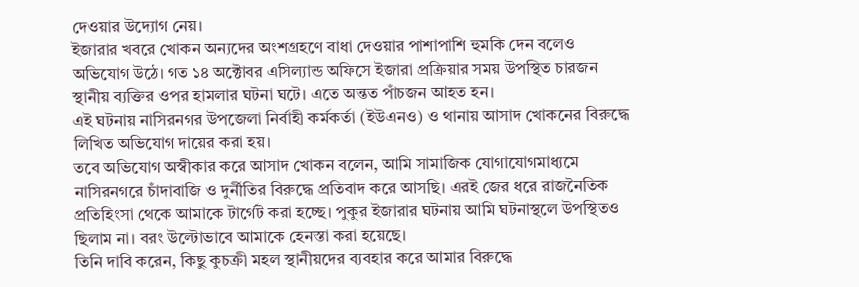দেওয়ার উদ্যোগ নেয়।
ইজারার খবরে খোকন অন্যদের অংশগ্রহণে বাধা দেওয়ার পাশাপাশি হুমকি দেন বলেও অভিযোগ উঠে। গত ১৪ অক্টোবর এসিল্যান্ড অফিসে ইজারা প্রক্রিয়ার সময় উপস্থিত চারজন স্থানীয় ব্যক্তির ওপর হামলার ঘটনা ঘটে। এতে অন্তত পাঁচজন আহত হন।
এই ঘটনায় নাসিরনগর উপজেলা নির্বাহী কর্মকর্তা (ইউএনও) ও থানায় আসাদ খোকনের বিরুদ্ধে লিখিত অভিযোগ দায়ের করা হয়।
তবে অভিযোগ অস্বীকার করে আসাদ খোকন বলেন, আমি সামাজিক যোগাযোগমাধ্যমে নাসিরনগরে চাঁদাবাজি ও দুর্নীতির বিরুদ্ধে প্রতিবাদ করে আসছি। এরই জের ধরে রাজনৈতিক প্রতিহিংসা থেকে আমাকে টার্গেট করা হচ্ছে। পুকুর ইজারার ঘটনায় আমি ঘটনাস্থলে উপস্থিতও ছিলাম না। বরং উল্টোভাবে আমাকে হেনস্তা করা হয়েছে।
তিনি দাবি করেন, কিছু কুচক্রী মহল স্থানীয়দের ব্যবহার করে আমার বিরুদ্ধে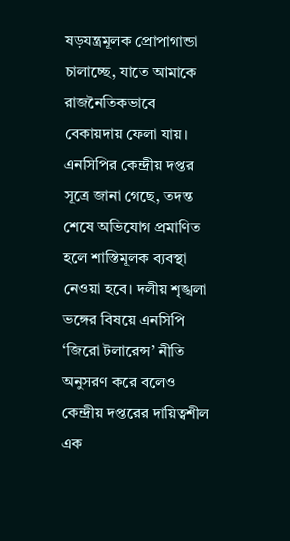ষড়যন্ত্রমূলক প্রোপাগান্ডা চালাচ্ছে, যাতে আমাকে রাজনৈতিকভাবে বেকায়দায় ফেলা যায়।
এনসিপির কেন্দ্রীয় দপ্তর সূত্রে জানা গেছে, তদন্ত শেষে অভিযোগ প্রমাণিত হলে শাস্তিমূলক ব্যবস্থা নেওয়া হবে। দলীয় শৃঙ্খলা ভঙ্গের বিষয়ে এনসিপি ‘জিরো টলারেন্স’ নীতি অনুসরণ করে বলেও কেন্দ্রীয় দপ্তরের দায়িত্বশীল এক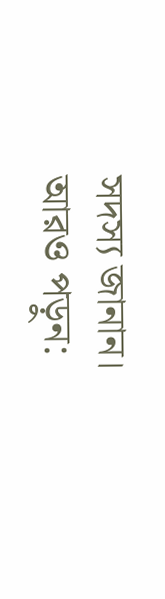সদস্য জানান।
আরও পড়ুন: